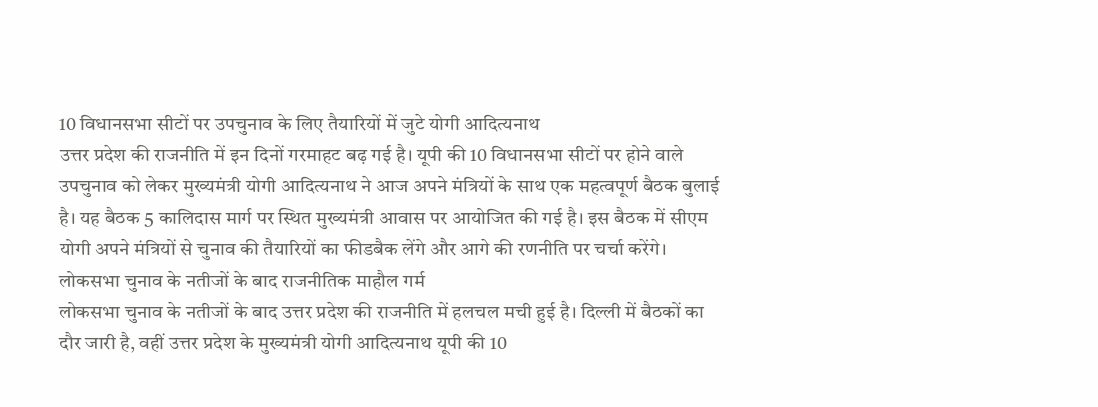10 विधानसभा सीटों पर उपचुनाव के लिए तैयारियों में जुटे योगी आदित्यनाथ
उत्तर प्रदेश की राजनीति में इन दिनों गरमाहट बढ़ गई है। यूपी की 10 विधानसभा सीटों पर होने वाले उपचुनाव को लेकर मुख्यमंत्री योगी आदित्यनाथ ने आज अपने मंत्रियों के साथ एक महत्वपूर्ण बैठक बुलाई है। यह बैठक 5 कालिदास मार्ग पर स्थित मुख्यमंत्री आवास पर आयोजित की गई है। इस बैठक में सीएम योगी अपने मंत्रियों से चुनाव की तैयारियों का फीडबैक लेंगे और आगे की रणनीति पर चर्चा करेंगे।
लोकसभा चुनाव के नतीजों के बाद राजनीतिक माहौल गर्म
लोकसभा चुनाव के नतीजों के बाद उत्तर प्रदेश की राजनीति में हलचल मची हुई है। दिल्ली में बैठकों का दौर जारी है, वहीं उत्तर प्रदेश के मुख्यमंत्री योगी आदित्यनाथ यूपी की 10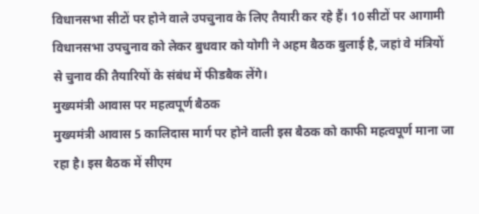विधानसभा सीटों पर होने वाले उपचुनाव के लिए तैयारी कर रहे हैं। 10 सीटों पर आगामी विधानसभा उपचुनाव को लेकर बुधवार को योगी ने अहम बैठक बुलाई है, जहां वे मंत्रियों से चुनाव की तैयारियों के संबंध में फीडबैक लेंगे।
मुख्यमंत्री आवास पर महत्वपूर्ण बैठक
मुख्यमंत्री आवास 5 कालिदास मार्ग पर होने वाली इस बैठक को काफी महत्वपूर्ण माना जा रहा है। इस बैठक में सीएम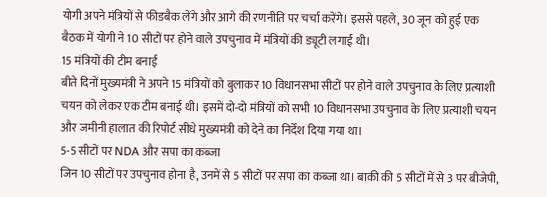योगी अपने मंत्रियों से फीडबैक लेंगे और आगे की रणनीति पर चर्चा करेंगे। इससे पहले, 30 जून को हुई एक बैठक में योगी ने 10 सीटों पर होने वाले उपचुनाव में मंत्रियों की ड्यूटी लगाई थी।
15 मंत्रियों की टीम बनाई
बीते दिनों मुख्यमंत्री ने अपने 15 मंत्रियों को बुलाकर 10 विधानसभा सीटों पर होने वाले उपचुनाव के लिए प्रत्याशी चयन को लेकर एक टीम बनाई थी। इसमें दो-दो मंत्रियों को सभी 10 विधानसभा उपचुनाव के लिए प्रत्याशी चयन और जमीनी हालात की रिपोर्ट सीधे मुख्यमंत्री को देने का निर्देश दिया गया था।
5-5 सीटों पर NDA और सपा का कब्जा
जिन 10 सीटों पर उपचुनाव होना है, उनमें से 5 सीटों पर सपा का कब्जा था। बाकी की 5 सीटों में से 3 पर बीजेपी,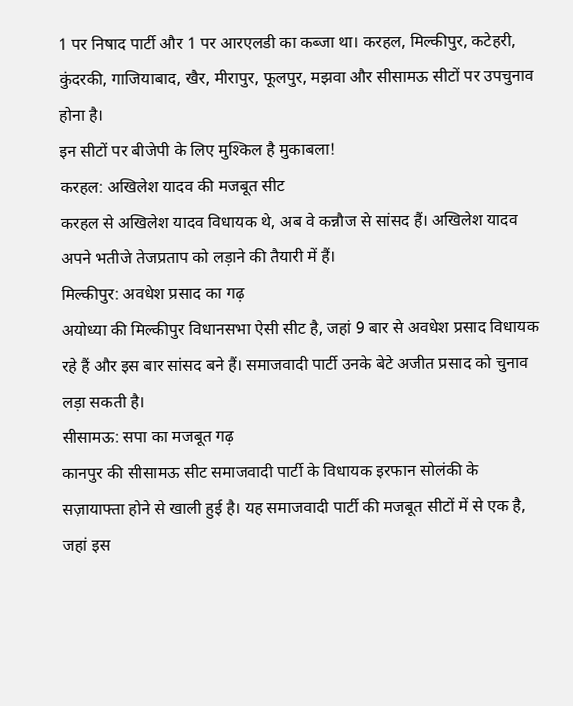1 पर निषाद पार्टी और 1 पर आरएलडी का कब्जा था। करहल, मिल्कीपुर, कटेहरी, कुंदरकी, गाजियाबाद, खैर, मीरापुर, फूलपुर, मझवा और सीसामऊ सीटों पर उपचुनाव होना है।
इन सीटों पर बीजेपी के लिए मुश्किल है मुकाबला!
करहल: अखिलेश यादव की मजबूत सीट
करहल से अखिलेश यादव विधायक थे, अब वे कन्नौज से सांसद हैं। अखिलेश यादव अपने भतीजे तेजप्रताप को लड़ाने की तैयारी में हैं।
मिल्कीपुर: अवधेश प्रसाद का गढ़
अयोध्या की मिल्कीपुर विधानसभा ऐसी सीट है, जहां 9 बार से अवधेश प्रसाद विधायक रहे हैं और इस बार सांसद बने हैं। समाजवादी पार्टी उनके बेटे अजीत प्रसाद को चुनाव लड़ा सकती है।
सीसामऊ: सपा का मजबूत गढ़
कानपुर की सीसामऊ सीट समाजवादी पार्टी के विधायक इरफान सोलंकी के सज़ायाफ्ता होने से खाली हुई है। यह समाजवादी पार्टी की मजबूत सीटों में से एक है, जहां इस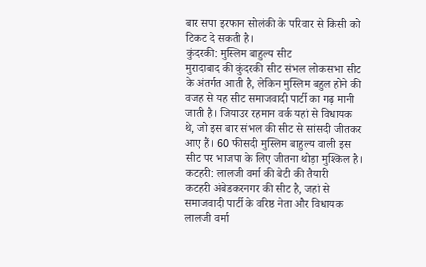बार सपा इरफान सोलंकी के परिवार से किसी को टिकट दे सकती है।
कुंदरकी: मुस्लिम बाहुल्य सीट
मुरादाबाद की कुंदरकी सीट संभल लोकसभा सीट के अंतर्गत आती है, लेकिन मुस्लिम बहुल होने की वजह से यह सीट समाजवादी पार्टी का गढ़ मानी जाती है। जियाउर रहमान वर्क यहां से विधायक थे, जो इस बार संभल की सीट से सांसदी जीतकर आए हैं। 60 फीसदी मुस्लिम बाहुल्य वाली इस सीट पर भाजपा के लिए जीतना थोड़ा मुश्किल है।
कटहरी: लालजी वर्मा की बेटी की तैयारी
कटहरी अंबेडकरनगर की सीट है, जहां से समाजवादी पार्टी के वरिष्ठ नेता और विधायक लालजी वर्मा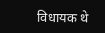विधायक थे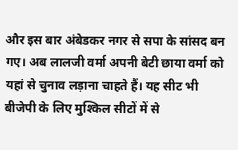और इस बार अंबेडकर नगर से सपा के सांसद बन गए। अब लालजी वर्मा अपनी बेटी छाया वर्मा को यहां से चुनाव लड़ाना चाहते हैं। यह सीट भी बीजेपी के लिए मुश्किल सीटों में से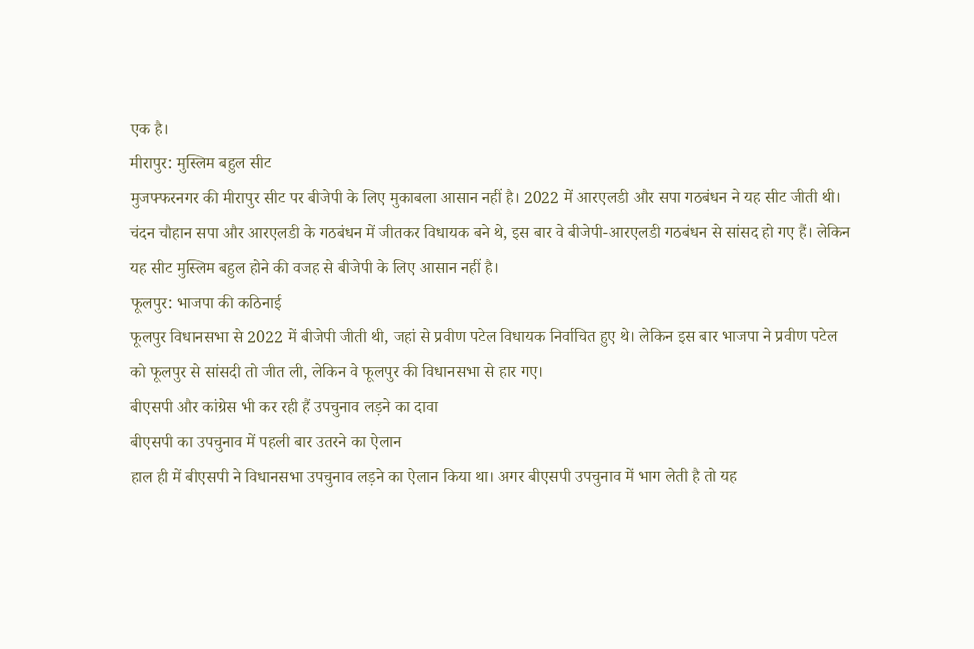एक है।
मीरापुर: मुस्लिम बहुल सीट
मुजफ्फरनगर की मीरापुर सीट पर बीजेपी के लिए मुकाबला आसान नहीं है। 2022 में आरएलडी और सपा गठबंधन ने यह सीट जीती थी। चंदन चौहान सपा और आरएलडी के गठबंधन में जीतकर विधायक बने थे, इस बार वे बीजेपी-आरएलडी गठबंधन से सांसद हो गए हैं। लेकिन यह सीट मुस्लिम बहुल होने की वजह से बीजेपी के लिए आसान नहीं है।
फूलपुर: भाजपा की कठिनाई
फूलपुर विधानसभा से 2022 में बीजेपी जीती थी, जहां से प्रवीण पटेल विधायक निर्वाचित हुए थे। लेकिन इस बार भाजपा ने प्रवीण पटेल को फूलपुर से सांसदी तो जीत ली, लेकिन वे फूलपुर की विधानसभा से हार गए।
बीएसपी और कांग्रेस भी कर रही हैं उपचुनाव लड़ने का दावा
बीएसपी का उपचुनाव में पहली बार उतरने का ऐलान
हाल ही में बीएसपी ने विधानसभा उपचुनाव लड़ने का ऐलान किया था। अगर बीएसपी उपचुनाव में भाग लेती है तो यह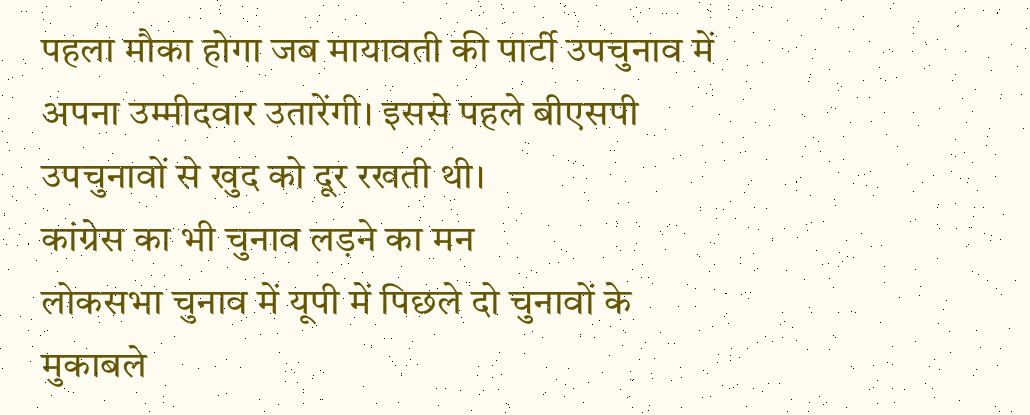पहला मौका होगा जब मायावती की पार्टी उपचुनाव में अपना उम्मीदवार उतारेंगी। इससे पहले बीएसपी उपचुनावों से खुद को दूर रखती थी।
कांग्रेस का भी चुनाव लड़ने का मन
लोकसभा चुनाव में यूपी में पिछले दो चुनावों के मुकाबले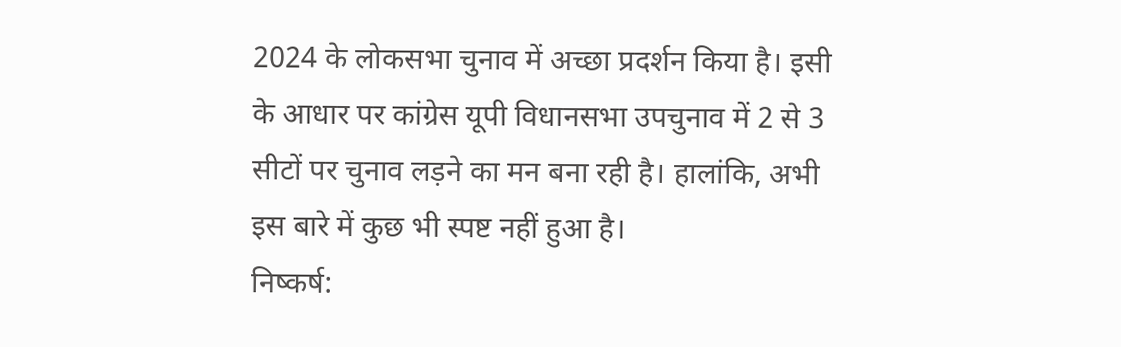2024 के लोकसभा चुनाव में अच्छा प्रदर्शन किया है। इसी के आधार पर कांग्रेस यूपी विधानसभा उपचुनाव में 2 से 3 सीटों पर चुनाव लड़ने का मन बना रही है। हालांकि, अभी इस बारे में कुछ भी स्पष्ट नहीं हुआ है।
निष्कर्ष: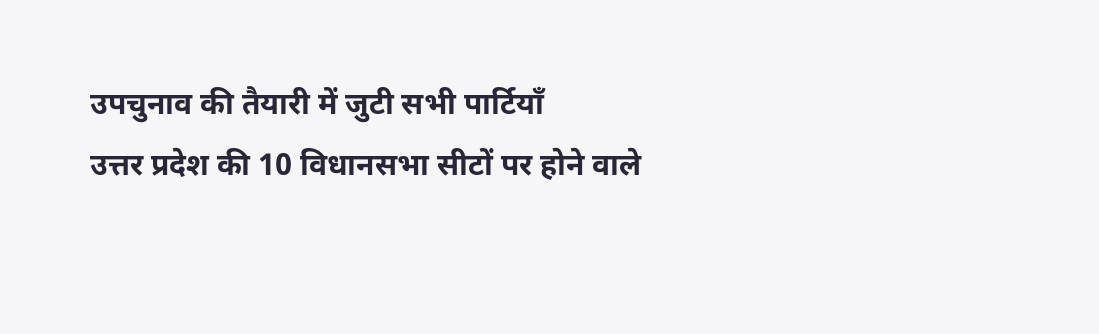उपचुनाव की तैयारी में जुटी सभी पार्टियाँ
उत्तर प्रदेश की 10 विधानसभा सीटों पर होने वाले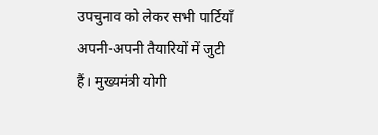उपचुनाव को लेकर सभी पार्टियाँ अपनी-अपनी तैयारियों में जुटी हैं। मुख्यमंत्री योगी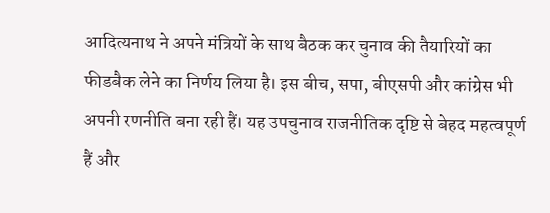आदित्यनाथ ने अपने मंत्रियों के साथ बैठक कर चुनाव की तैयारियों का फीडबैक लेने का निर्णय लिया है। इस बीच, सपा, बीएसपी और कांग्रेस भी अपनी रणनीति बना रही हैं। यह उपचुनाव राजनीतिक दृष्टि से बेहद महत्वपूर्ण हैं और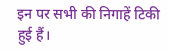इन पर सभी की निगाहें टिकी हुई हैं।